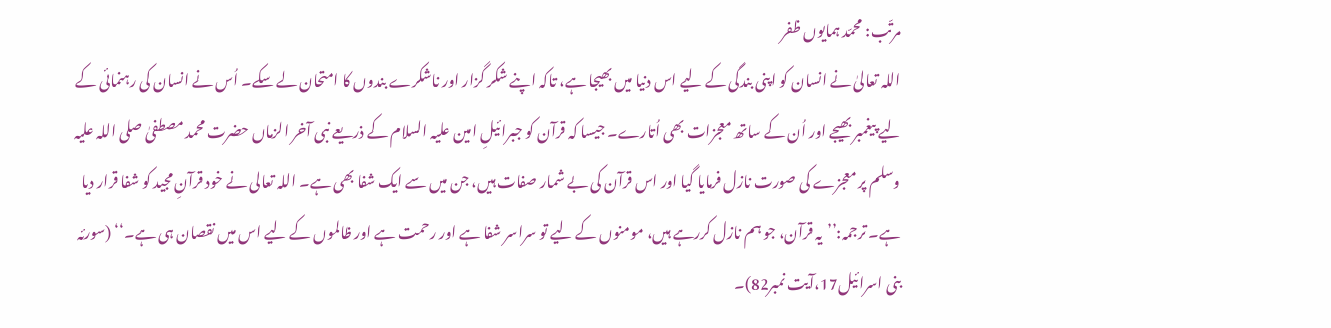مرتّب: محمّد ہمایوں ظفر
اللہ تعالیٰ نے انسان کو اپنی بندگی کے لیے اس دنیا میں بھیجا ہے، تاکہ اپنے شکر گزار اور ناشکرے بندوں کا امتحان لے سکے۔ اُس نے انسان کی رہنمائی کے لیے پیغمبر بھیجے اور اُن کے ساتھ معجزات بھی اُتارے۔ جیسا کہ قرآن کو جبرائیلِ امین علیہ السلام کے ذریعے نبی آخر الزماں حضرت محمد مصطفیٰ صلی اللہ علیہ وسلم پر معجزے کی صورت نازل فرمایا گیا اور اس قرآن کی بے شمار صفات ہیں، جن میں سے ایک شفا بھی ہے۔ اللہ تعالی نے خود قرآنِ مجید کو شفا قرار دیا ہے۔ ترجمہ:’’یہ قرآن، جو ہم نازل کررہے ہیں، مومنوں کے لیے تو سراسر شفا ہے اور رحمت ہے اور ظالموں کے لیے اس میں نقصان ہی ہے۔‘‘ (سورئہ بنی اسرائیل17،آیت نمبر82)۔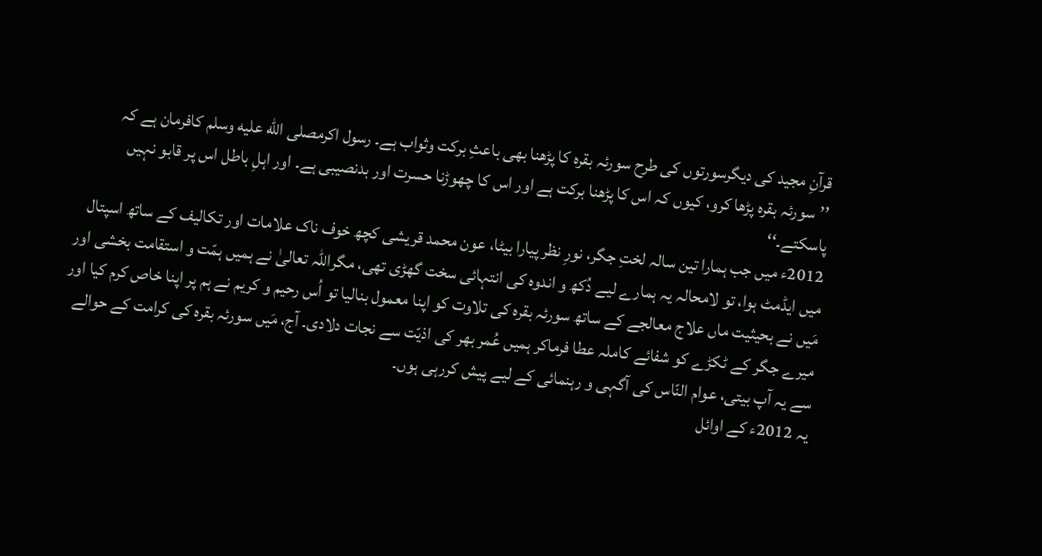قرآنِ مجید کی دیگرسورتوں کی طرح سورئہ بقرہ کا پڑھنا بھی باعثِ برکت وثواب ہے۔ رسول اکرمصلى الله عليه وسلم کافرمان ہے کہ ’’سورئہ بقرہ پڑھا کرو، کیوں کہ اس کا پڑھنا برکت ہے اور اس کا چھوڑنا حسرت اور بدنصیبی ہے۔ اور اہلِ باطل اس پر قابو نہیں پاسکتے۔‘‘
2012ء میں جب ہمارا تین سالہ لختِ جگر، نورِ نظر پیارا بیٹا، عون محمد قریشی کچھ خوف ناک علامات اور تکالیف کے ساتھ اسپتال میں ایڈمٹ ہوا، تو لامحالہ یہ ہمارے لیے دُکھ و اندوہ کی انتہائی سخت گھڑی تھی، مگراللہ تعالیٰ نے ہمیں ہمّت و استقامت بخشی اور مَیں نے بحیثیت ماں علاج معالجے کے ساتھ سورئہ بقرہ کی تلاوت کو اپنا معمول بنالیا تو اُس رحیم و کریم نے ہم پر اپنا خاص کرم کیا اور میرے جگر کے ٹکڑے کو شفائے کاملہ عطا فرماکر ہمیں عُمر بھر کی اذیّت سے نجات دلادی۔ آج، مَیں سورئہ بقرہ کی کرامت کے حوالے سے یہ آپ بیتی، عوام النّاس کی آگہی و رہنمائی کے لیے پیش کررہی ہوں۔
یہ 2012ء کے اوائل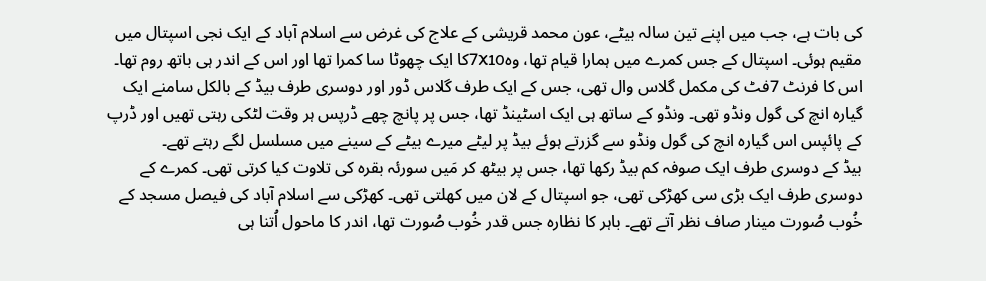کی بات ہے، جب میں اپنے تین سالہ بیٹے، عون محمد قریشی کے علاج کی غرض سے اسلام آباد کے ایک نجی اسپتال میں مقیم ہوئی۔ اسپتال کے جس کمرے میں ہمارا قیام تھا، وہ7X10کا ایک چھوٹا سا کمرا تھا اور اس کے اندر ہی باتھ روم تھا۔ اس کا فرنٹ 7فٹ کی مکمل گلاس وال تھی، جس کے ایک طرف گلاس ڈور اور دوسری طرف بیڈ کے بالکل سامنے ایک گیارہ انچ کی گول ونڈو تھی۔ ونڈو کے ساتھ ہی ایک اسٹینڈ تھا، جس پر پانچ چھے ڈرپس ہر وقت لٹکی رہتی تھیں اور ڈرپ کے پائپس اس گیارہ انچ کی گول ونڈو سے گزرتے ہوئے بیڈ پر لیٹے میرے بیٹے کے سینے میں مسلسل لگے رہتے تھے۔
بیڈ کے دوسری طرف ایک صوفہ کم بیڈ رکھا تھا، جس پر بیٹھ کر مَیں سورئہ بقرہ کی تلاوت کیا کرتی تھی۔ کمرے کے دوسری طرف ایک بڑی سی کھڑکی تھی، جو اسپتال کے لان میں کھلتی تھی۔ کھڑکی سے اسلام آباد کی فیصل مسجد کے خُوب صُورت مینار صاف نظر آتے تھے۔ باہر کا نظارہ جس قدر خُوب صُورت تھا، اندر کا ماحول اُتنا ہی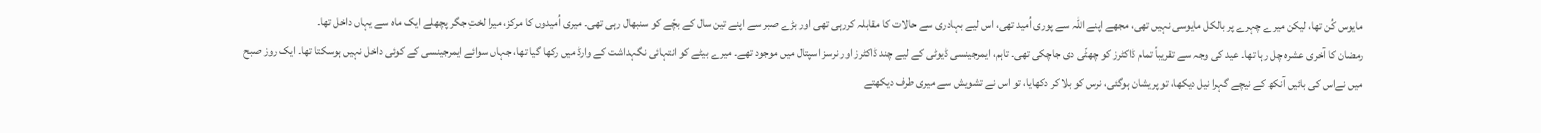مایوس کُن تھا، لیکن میرے چہرے پر بالکل مایوسی نہیں تھی، مجھے اپنے اللہ سے پوری اُمید تھی، اس لیے بہادری سے حالات کا مقابلہ کررہی تھی اور بڑے صبر سے اپنے تین سال کے بچّے کو سنبھال رہی تھی۔ میری اُمیدوں کا مرکز، میرا لختِ جگر پچھلے ایک ماہ سے یہاں داخل تھا۔
رمضان کا آخری عشرہ چل رہا تھا۔ عید کی وجہ سے تقریباً تمام ڈاکٹرز کو چھٹّی دی جاچکی تھی۔ تاہم، ایمرجینسی ڈیوٹی کے لیے چند ڈاکٹرز اور نرسز اسپتال میں موجود تھے۔ میرے بیٹے کو انتہائی نگہداشت کے وارڈ میں رکھا گیا تھا، جہاں سوائے ایمرجینسی کے کوئی داخل نہیں ہوسکتا تھا۔ ایک روز صبح میں نےاس کی بائیں آنکھ کے نیچے گہرا نیل دیکھا، تو پریشان ہوگئی، نرس کو بلا کر دکھایا، تو اس نے تشویش سے میری طرف دیکھتے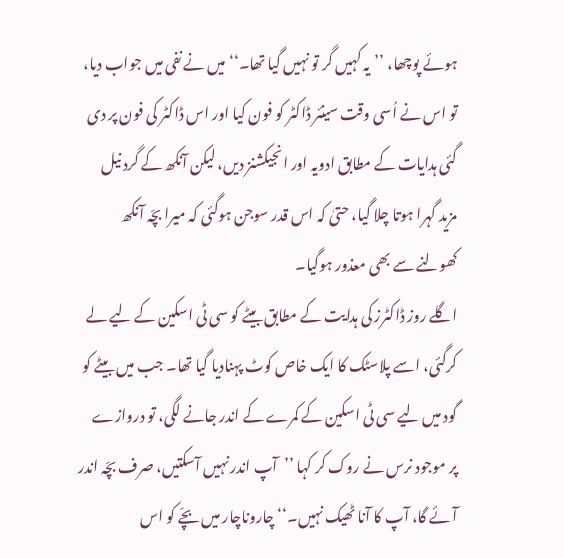ہوئے پوچھا، ’’یہ کہیں گر تو نہیں گیا تھا۔‘‘ میں نے نفی میں جواب دیا، تو اس نے اُسی وقت سینئر ڈاکٹر کو فون کیا اور اس ڈاکٹر کی فون پر دی گئی ہدایات کے مطابق ادویہ اور انجیکشنز دیں، لیکن آنکھ کے گرد نیل مزید گہرا ہوتا چلا گیا، حتیٰ کہ اس قدر سوجن ہوگئی کہ میرا بچّہ آنکھ کھولنے سے بھی معذور ہوگیا۔
اگلے روز ڈاکٹرز کی ہدایت کے مطابق بیٹے کو سی ٹی اسکین کے لیے لے کرگئی، اسے پلاسٹک کا ایک خاص کوٹ پہنادیا گیا تھا۔ جب میں بیٹے کو گود میں لیے سی ٹی اسکین کے کمرے کے اندر جانے لگی، تو دروازے پر موجود نرس نے روک کر کہا ’’آپ اندر نہیں آسکتیں، صرف بچّہ اندر آئے گا، آپ کا آنا ٹھیک نہیں۔‘‘ چاروناچار میں بچّے کو اس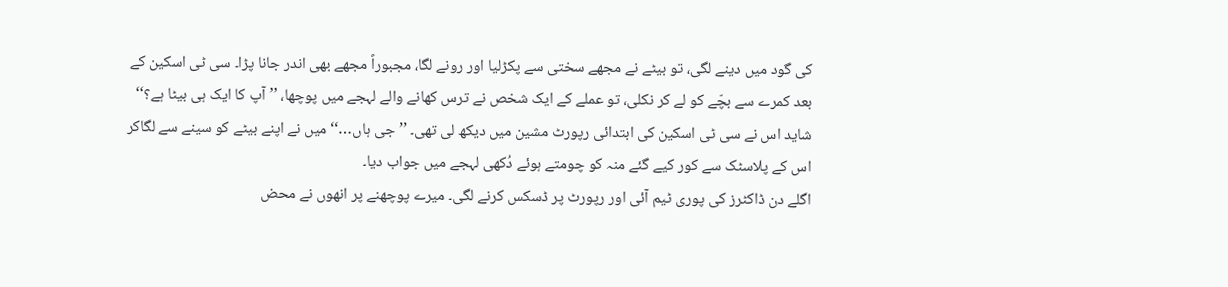کی گود میں دینے لگی، تو بیٹے نے مجھے سختی سے پکڑلیا اور رونے لگا، مجبوراً مجھے بھی اندر جانا پڑا۔ سی ٹی اسکین کے بعد کمرے سے بچّے کو لے کر نکلی، تو عملے کے ایک شخص نے ترس کھانے والے لہجے میں پوچھا، ’’آپ کا ایک ہی بیٹا ہے؟‘‘ شاید اس نے سی ٹی اسکین کی ابتدائی رپورٹ مشین میں دیکھ لی تھی۔ ’’جی ہاں…‘‘ میں نے اپنے بیٹے کو سینے سے لگاکر اس کے پلاسٹک سے کور کیے گئے منہ کو چومتے ہوئے دُکھی لہجے میں جواب دیا۔
اگلے دن ڈاکٹرز کی پوری ٹیم آئی اور رپورٹ پر ڈسکس کرنے لگی۔ میرے پوچھنے پر انھوں نے محض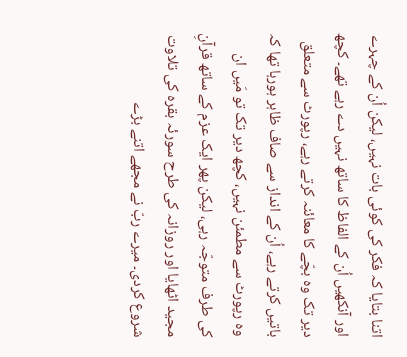اتنا بتایا کہ فکر کی کوئی بات نہیں، لیکن اُن کے چہرے اور آنکھیں اُن کے الفاظ کا ساتھ نہیں دے رہے تھے۔ کچھ دیر تک وہ بچّے کا معائنہ کرتے رہے، رپورٹ سے متعلق باتیں کرتے رہے، اُن کے انداز سے صاف ظاہر ہورہا تھا کہ وہ رپورٹ سے مطمئن نہیں، کچھ دیر تک تو مَیں ان کی طرف متوجّہ رہی، لیکن پھر ایک عزم کے ساتھ قرآنِ مجید اٹھایا اور روزانہ کی طرح سورئہ بقرہ کی تلاوت شروع کردی۔ میرے ربّ نے مجھے اتنے بڑے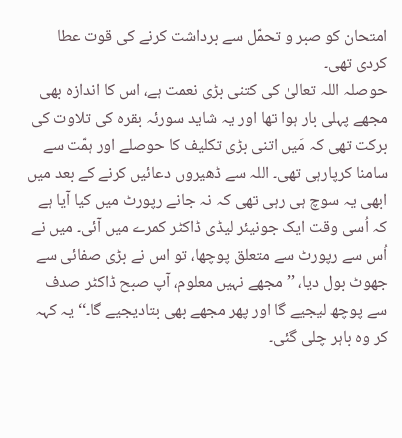امتحان کو صبر و تحمّل سے برداشت کرنے کی قوت عطا کردی تھی۔
حوصلہ اللہ تعالیٰ کی کتنی بڑی نعمت ہے، اس کا اندازہ بھی مجھے پہلی بار ہوا تھا اور یہ شاید سورئہ بقرہ کی تلاوت کی برکت تھی کہ مَیں اتنی بڑی تکلیف کا حوصلے اور ہمّت سے سامنا کرپارہی تھی۔ اللہ سے ڈھیروں دعائیں کرنے کے بعد میں ابھی یہ سوچ ہی رہی تھی کہ نہ جانے رپورٹ میں کیا آیا ہے کہ اُسی وقت ایک جونیئر لیڈی ڈاکٹر کمرے میں آئی۔ میں نے اُس سے رپورٹ سے متعلق پوچھا، تو اس نے بڑی صفائی سے جھوٹ بول دیا، ’’مجھے نہیں معلوم، آپ صبح ڈاکٹر صدف سے پوچھ لیجیے گا اور پھر مجھے بھی بتادیجیے گا۔‘‘ یہ کہہ کر وہ باہر چلی گئی۔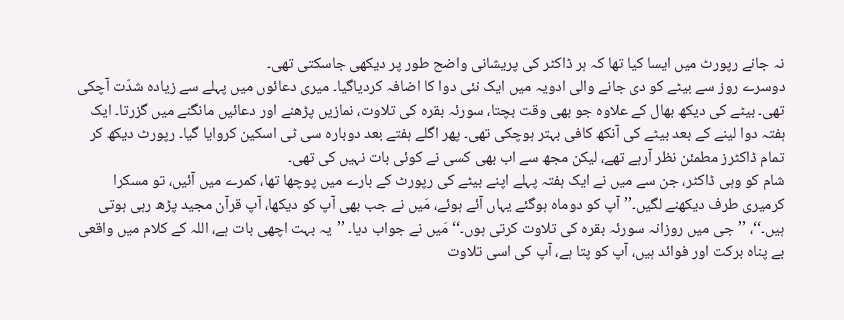نہ جانے رپورٹ میں ایسا کیا تھا کہ ہر ڈاکٹر کی پریشانی واضح طور پر دیکھی جاسکتی تھی۔
دوسرے روز سے بیٹے کو دی جانے والی ادویہ میں ایک نئی دوا کا اضافہ کردیاگیا۔ میری دعائوں میں پہلے سے زیادہ شدّت آچکی تھی۔ بیٹے کی دیکھ بھال کے علاوہ جو بھی وقت بچتا، سورئہ بقرہ کی تلاوت، نمازیں پڑھنے اور دعائیں مانگنے میں گزرتا۔ ایک ہفتہ دوا لینے کے بعد بیٹے کی آنکھ کافی بہتر ہوچکی تھی۔ پھر اگلے ہفتے بعد دوبارہ سی ٹی اسکین کروایا گیا۔ رپورٹ دیکھ کر تمام ڈاکٹرز مطمئن نظر آرہے تھے، لیکن مجھ سے اب بھی کسی نے کوئی بات نہیں کی تھی۔
شام کو وہی ڈاکٹر، جن سے میں نے ایک ہفتہ پہلے اپنے بیٹے کی رپورٹ کے بارے میں پوچھا تھا، کمرے میں آئیں، تو مسکرا کرمیری طرف دیکھنے لگیں۔’’آپ کو دوماہ ہوگئے یہاں آئے ہوئے، مَیں نے جب بھی آپ کو دیکھا، آپ قرآن مجید پڑھ رہی ہوتی ہیں۔‘‘، ’’جی میں روزانہ سورئہ بقرہ کی تلاوت کرتی ہوں۔‘‘ مَیں نے جواب دیا۔ ’’یہ بہت اچھی بات ہے، اللہ کے کلام میں واقعی بے پناہ برکت اور فوائد ہیں، آپ کو پتا ہے، آپ کی اسی تلاوت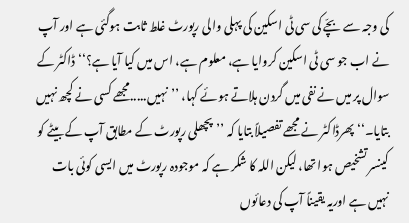کی وجہ سے بچّے کی سی ٹی اسکین کی پہلی والی رپورٹ غلط ثابت ہوگئی ہے اور آپ نے اب جو سی ٹی اسکین کروایا ہے، معلوم ہے، اس میں کیا آیا ہے؟‘‘ ڈاکٹر کے سوال پر میں نے نفی میں گردن ہلاتے ہوئے کہا، ’’نہیں.....مجھے کسی نے کچھ نہیں بتایا۔‘‘ پھرڈاکٹر نے مجھے تفصیلاً بتایا کہ ’’پچھلی رپورٹ کے مطابق آپ کے بیٹے کو کینسر تشخیص ہوا تھا، لیکن اللہ کا شکر ہے کہ موجودہ رپورٹ میں ایسی کوئی بات نہیں ہے اوریہ یقیناً آپ کی دعائوں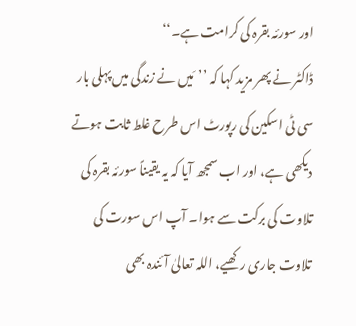اور سورئہ بقرہ کی کرامت ہے۔‘‘
ڈاکٹر نے پھر مزید کہا کہ ’’مَیں نے زندگی میں پہلی بار سی ٹی اسکین کی رپورٹ اس طرح غلط ثابت ہوتے دیکھی ہے، اور اب سمجھ آیا کہ یہ یقیناً سورئہ بقرہ کی تلاوت کی برکت سے ہوا۔ آپ اس سورت کی تلاوت جاری رکھیے، اللہ تعالیٰ آئندہ بھی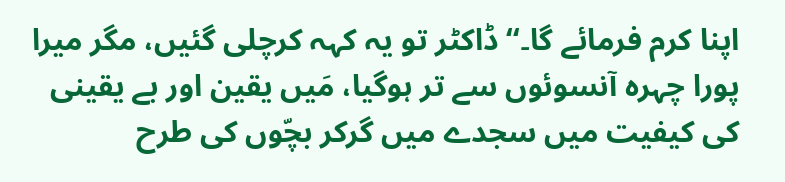اپنا کرم فرمائے گا۔‘‘ ڈاکٹر تو یہ کہہ کرچلی گئیں، مگر میرا پورا چہرہ آنسوئوں سے تر ہوگیا، مَیں یقین اور بے یقینی کی کیفیت میں سجدے میں گرکر بچّوں کی طرح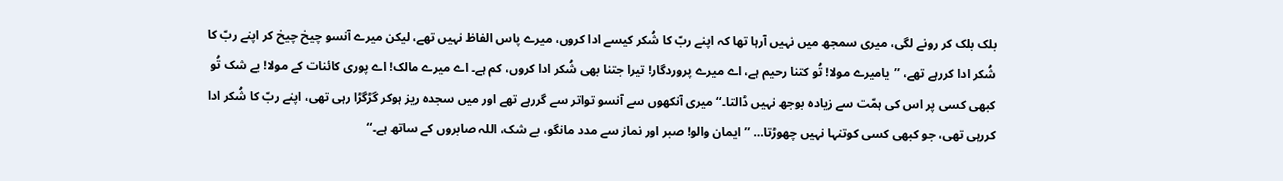بلک بلک کر رونے لگی، میری سمجھ میں نہیں آرہا تھا کہ اپنے ربّ کا شُکر کیسے ادا کروں، میرے پاس الفاظ نہیں تھے، لیکن میرے آنسو چیخ چیخ کر اپنے ربّ کا شُکر ادا کررہے تھے، ’’یامیرے مولا! تُو کتنا رحیم ہے، اے میرے پروردگار! تیرا جتنا بھی شُکر ادا کروں، کم ہے۔ اے میرے مالک! اے پوری کائنات کے مولا! بے شک تُو کبھی کسی پر اس کی ہمّت سے زیادہ بوجھ نہیں ڈالتا۔‘‘ میری آنکھوں سے آنسو تواتر سے گررہے تھے اور میں سجدہ ریز ہوکر گڑگڑا رہی تھی، اپنے ربّ کا شُکر ادا کررہی تھی، جو کبھی کسی کوتنہا نہیں چھوڑتا… ’’ایمان والو! صبر اور نماز سے مدد مانگو، بے شک، اللہ صابروں کے ساتھ ہے۔‘‘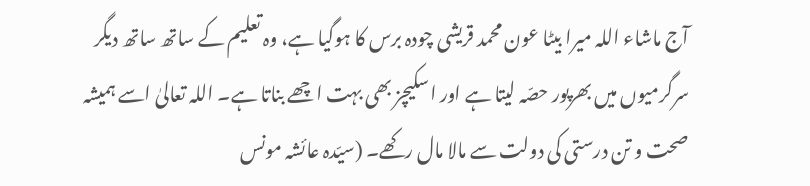آج ماشاء اللہ میرا بیٹا عون محمد قریشی چودہ برس کا ہوگیا ہے، وہ تعلیم کے ساتھ ساتھ دیگر سرگرمیوں میں بھرپور حصّہ لیتا ہے اور اسکیچز بھی بہت اچھے بناتا ہے۔ اللہ تعالیٰ اسے ہمیشہ صحت و تن درستی کی دولت سے مالا مال رکھے۔ (سیّدہ عائشہ مونس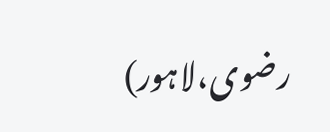رضوی،لاہور)